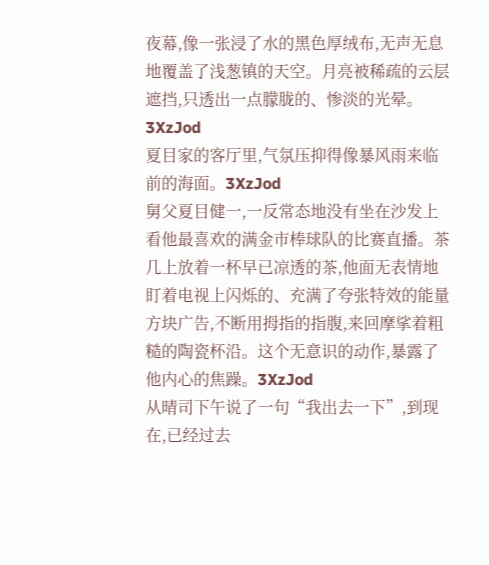夜幕,像一张浸了水的黑色厚绒布,无声无息地覆盖了浅葱镇的天空。月亮被稀疏的云层遮挡,只透出一点朦胧的、惨淡的光晕。3XzJod
夏目家的客厅里,气氛压抑得像暴风雨来临前的海面。3XzJod
舅父夏目健一,一反常态地没有坐在沙发上看他最喜欢的满金市棒球队的比赛直播。茶几上放着一杯早已凉透的茶,他面无表情地盯着电视上闪烁的、充满了夸张特效的能量方块广告,不断用拇指的指腹,来回摩挲着粗糙的陶瓷杯沿。这个无意识的动作,暴露了他内心的焦躁。3XzJod
从晴司下午说了一句“我出去一下”,到现在,已经过去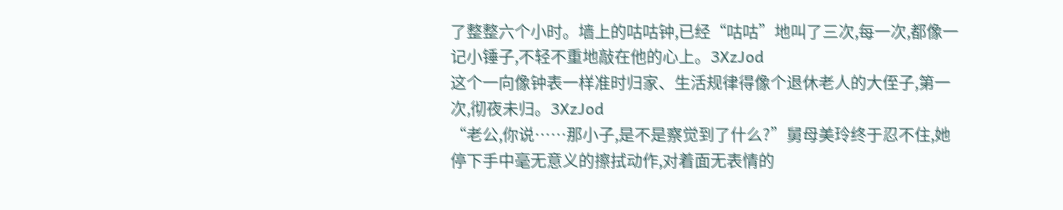了整整六个小时。墙上的咕咕钟,已经“咕咕”地叫了三次,每一次,都像一记小锤子,不轻不重地敲在他的心上。3XzJod
这个一向像钟表一样准时归家、生活规律得像个退休老人的大侄子,第一次,彻夜未归。3XzJod
“老公,你说……那小子,是不是察觉到了什么?”舅母美玲终于忍不住,她停下手中毫无意义的擦拭动作,对着面无表情的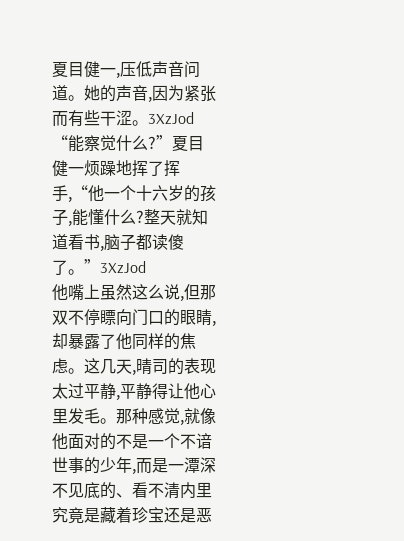夏目健一,压低声音问道。她的声音,因为紧张而有些干涩。3XzJod
“能察觉什么?”夏目健一烦躁地挥了挥手,“他一个十六岁的孩子,能懂什么?整天就知道看书,脑子都读傻了。”3XzJod
他嘴上虽然这么说,但那双不停瞟向门口的眼睛,却暴露了他同样的焦虑。这几天,晴司的表现太过平静,平静得让他心里发毛。那种感觉,就像他面对的不是一个不谙世事的少年,而是一潭深不见底的、看不清内里究竟是藏着珍宝还是恶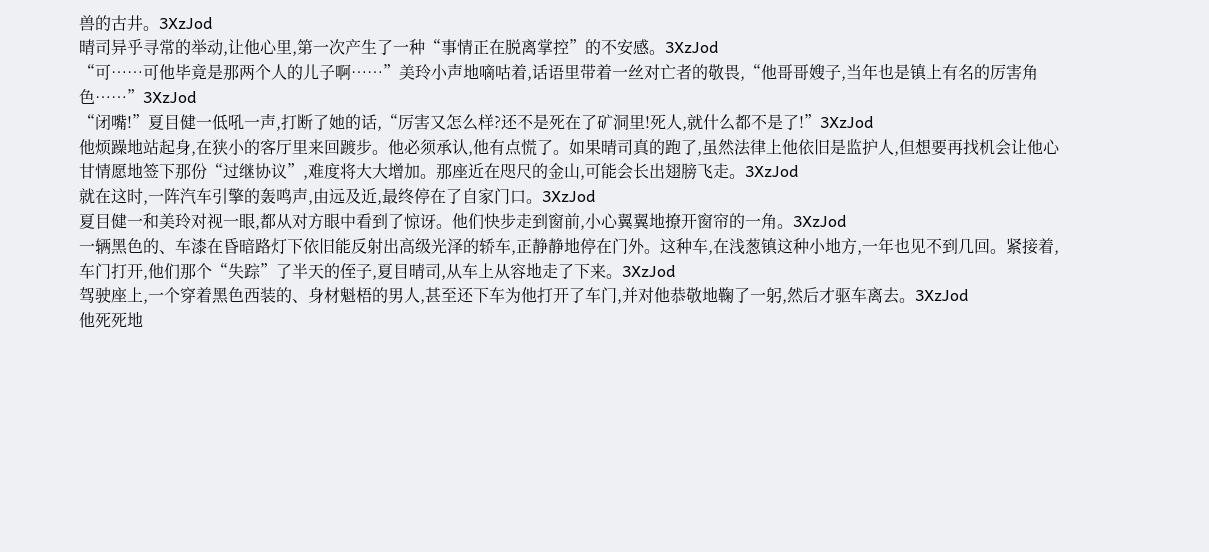兽的古井。3XzJod
晴司异乎寻常的举动,让他心里,第一次产生了一种“事情正在脱离掌控”的不安感。3XzJod
“可……可他毕竟是那两个人的儿子啊……”美玲小声地嘀咕着,话语里带着一丝对亡者的敬畏,“他哥哥嫂子,当年也是镇上有名的厉害角色……”3XzJod
“闭嘴!”夏目健一低吼一声,打断了她的话,“厉害又怎么样?还不是死在了矿洞里!死人,就什么都不是了!”3XzJod
他烦躁地站起身,在狭小的客厅里来回踱步。他必须承认,他有点慌了。如果晴司真的跑了,虽然法律上他依旧是监护人,但想要再找机会让他心甘情愿地签下那份“过继协议”,难度将大大增加。那座近在咫尺的金山,可能会长出翅膀飞走。3XzJod
就在这时,一阵汽车引擎的轰鸣声,由远及近,最终停在了自家门口。3XzJod
夏目健一和美玲对视一眼,都从对方眼中看到了惊讶。他们快步走到窗前,小心翼翼地撩开窗帘的一角。3XzJod
一辆黑色的、车漆在昏暗路灯下依旧能反射出高级光泽的轿车,正静静地停在门外。这种车,在浅葱镇这种小地方,一年也见不到几回。紧接着,车门打开,他们那个“失踪”了半天的侄子,夏目晴司,从车上从容地走了下来。3XzJod
驾驶座上,一个穿着黑色西装的、身材魁梧的男人,甚至还下车为他打开了车门,并对他恭敬地鞠了一躬,然后才驱车离去。3XzJod
他死死地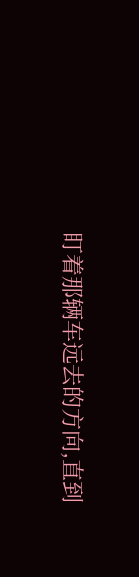盯着那辆车远去的方向,直到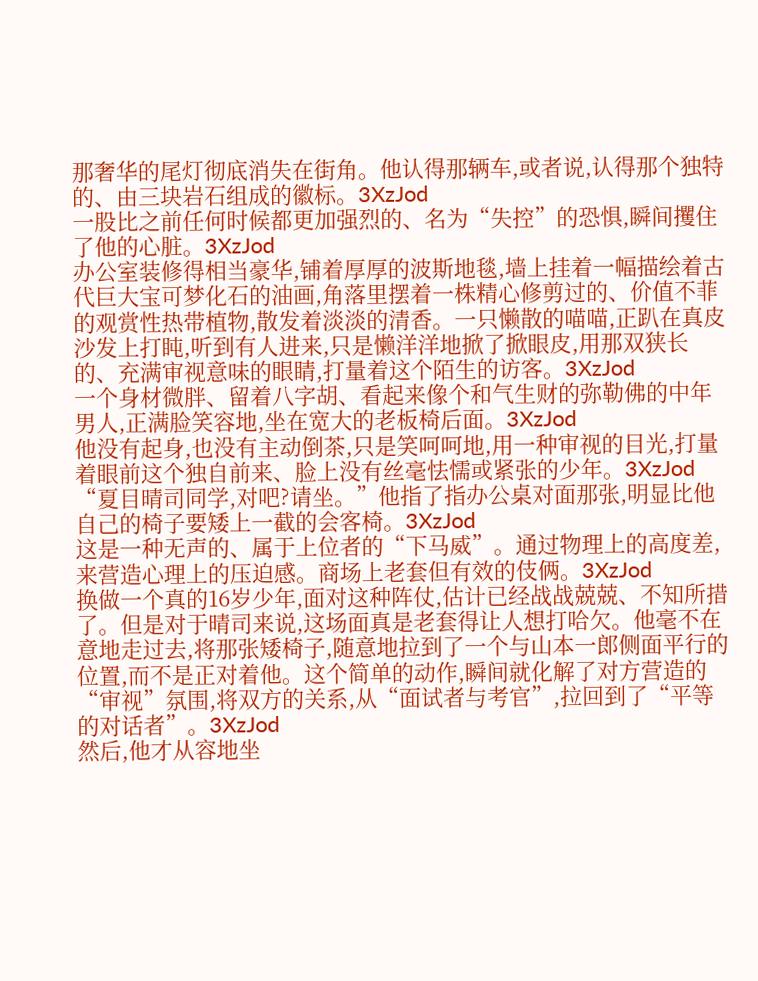那奢华的尾灯彻底消失在街角。他认得那辆车,或者说,认得那个独特的、由三块岩石组成的徽标。3XzJod
一股比之前任何时候都更加强烈的、名为“失控”的恐惧,瞬间攫住了他的心脏。3XzJod
办公室装修得相当豪华,铺着厚厚的波斯地毯,墙上挂着一幅描绘着古代巨大宝可梦化石的油画,角落里摆着一株精心修剪过的、价值不菲的观赏性热带植物,散发着淡淡的清香。一只懒散的喵喵,正趴在真皮沙发上打盹,听到有人进来,只是懒洋洋地掀了掀眼皮,用那双狭长的、充满审视意味的眼睛,打量着这个陌生的访客。3XzJod
一个身材微胖、留着八字胡、看起来像个和气生财的弥勒佛的中年男人,正满脸笑容地,坐在宽大的老板椅后面。3XzJod
他没有起身,也没有主动倒茶,只是笑呵呵地,用一种审视的目光,打量着眼前这个独自前来、脸上没有丝毫怯懦或紧张的少年。3XzJod
“夏目晴司同学,对吧?请坐。”他指了指办公桌对面那张,明显比他自己的椅子要矮上一截的会客椅。3XzJod
这是一种无声的、属于上位者的“下马威”。通过物理上的高度差,来营造心理上的压迫感。商场上老套但有效的伎俩。3XzJod
换做一个真的16岁少年,面对这种阵仗,估计已经战战兢兢、不知所措了。但是对于晴司来说,这场面真是老套得让人想打哈欠。他毫不在意地走过去,将那张矮椅子,随意地拉到了一个与山本一郎侧面平行的位置,而不是正对着他。这个简单的动作,瞬间就化解了对方营造的“审视”氛围,将双方的关系,从“面试者与考官”,拉回到了“平等的对话者”。3XzJod
然后,他才从容地坐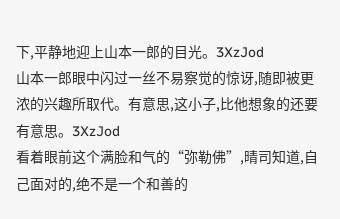下,平静地迎上山本一郎的目光。3XzJod
山本一郎眼中闪过一丝不易察觉的惊讶,随即被更浓的兴趣所取代。有意思,这小子,比他想象的还要有意思。3XzJod
看着眼前这个满脸和气的“弥勒佛”,晴司知道,自己面对的,绝不是一个和善的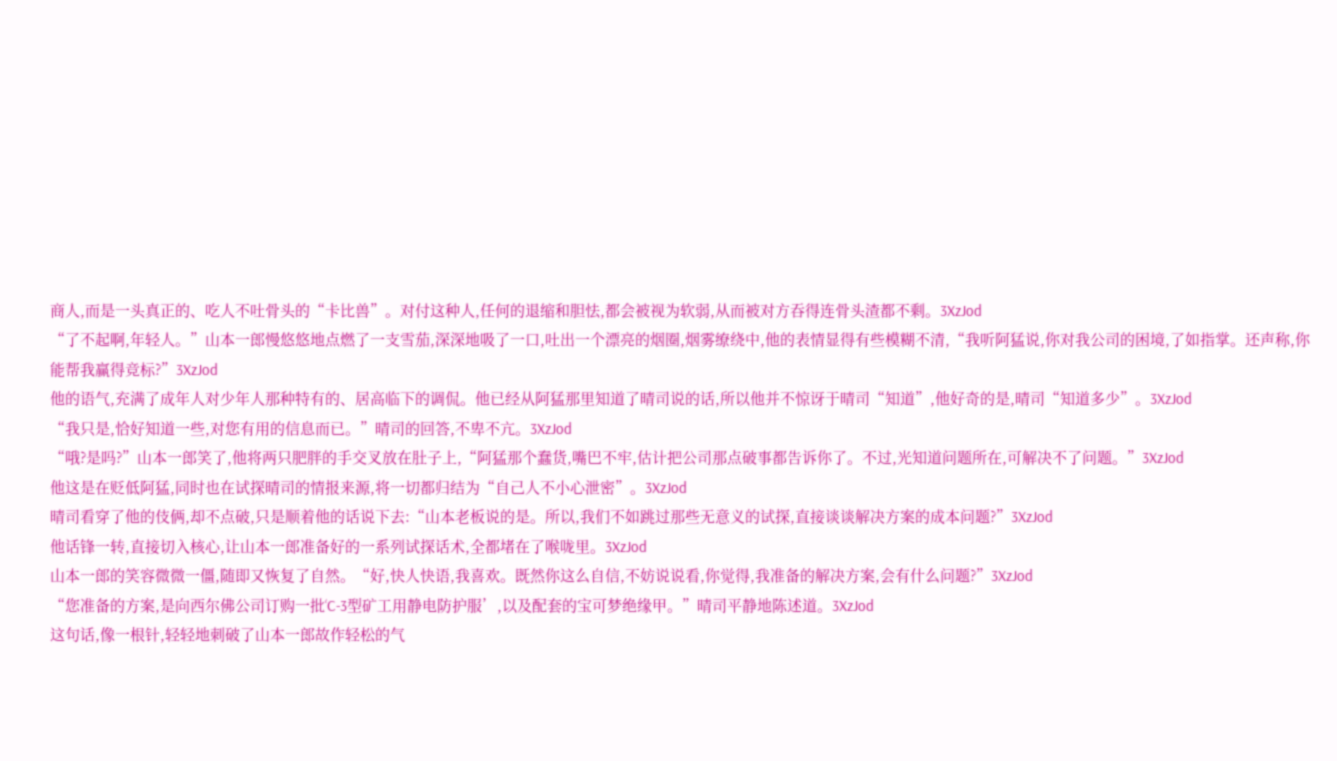商人,而是一头真正的、吃人不吐骨头的“卡比兽”。对付这种人,任何的退缩和胆怯,都会被视为软弱,从而被对方吞得连骨头渣都不剩。3XzJod
“了不起啊,年轻人。”山本一郎慢悠悠地点燃了一支雪茄,深深地吸了一口,吐出一个漂亮的烟圈,烟雾缭绕中,他的表情显得有些模糊不清,“我听阿猛说,你对我公司的困境,了如指掌。还声称,你能帮我赢得竞标?”3XzJod
他的语气,充满了成年人对少年人那种特有的、居高临下的调侃。他已经从阿猛那里知道了晴司说的话,所以他并不惊讶于晴司“知道”,他好奇的是,晴司“知道多少”。3XzJod
“我只是,恰好知道一些,对您有用的信息而已。”晴司的回答,不卑不亢。3XzJod
“哦?是吗?”山本一郎笑了,他将两只肥胖的手交叉放在肚子上,“阿猛那个蠢货,嘴巴不牢,估计把公司那点破事都告诉你了。不过,光知道问题所在,可解决不了问题。”3XzJod
他这是在贬低阿猛,同时也在试探晴司的情报来源,将一切都归结为“自己人不小心泄密”。3XzJod
晴司看穿了他的伎俩,却不点破,只是顺着他的话说下去:“山本老板说的是。所以,我们不如跳过那些无意义的试探,直接谈谈解决方案的成本问题?”3XzJod
他话锋一转,直接切入核心,让山本一郎准备好的一系列试探话术,全都堵在了喉咙里。3XzJod
山本一郎的笑容微微一僵,随即又恢复了自然。“好,快人快语,我喜欢。既然你这么自信,不妨说说看,你觉得,我准备的解决方案,会有什么问题?”3XzJod
“您准备的方案,是向西尔佛公司订购一批‘C-3型矿工用静电防护服’,以及配套的宝可梦绝缘甲。”晴司平静地陈述道。3XzJod
这句话,像一根针,轻轻地刺破了山本一郎故作轻松的气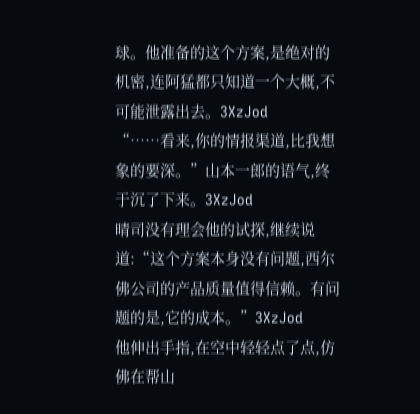球。他准备的这个方案,是绝对的机密,连阿猛都只知道一个大概,不可能泄露出去。3XzJod
“……看来,你的情报渠道,比我想象的要深。”山本一郎的语气,终于沉了下来。3XzJod
晴司没有理会他的试探,继续说道:“这个方案本身没有问题,西尔佛公司的产品质量值得信赖。有问题的是,它的成本。”3XzJod
他伸出手指,在空中轻轻点了点,仿佛在帮山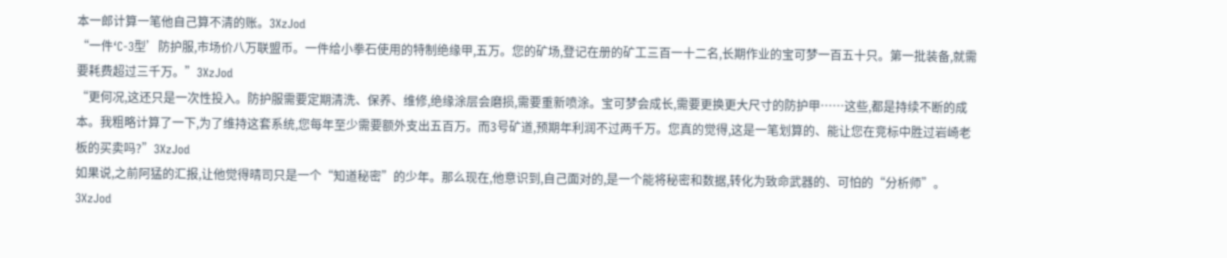本一郎计算一笔他自己算不清的账。3XzJod
“一件‘C-3型’防护服,市场价八万联盟币。一件给小拳石使用的特制绝缘甲,五万。您的矿场,登记在册的矿工三百一十二名,长期作业的宝可梦一百五十只。第一批装备,就需要耗费超过三千万。”3XzJod
“更何况,这还只是一次性投入。防护服需要定期清洗、保养、维修,绝缘涂层会磨损,需要重新喷涂。宝可梦会成长,需要更换更大尺寸的防护甲……这些,都是持续不断的成本。我粗略计算了一下,为了维持这套系统,您每年至少需要额外支出五百万。而3号矿道,预期年利润不过两千万。您真的觉得,这是一笔划算的、能让您在竞标中胜过岩崎老板的买卖吗?”3XzJod
如果说,之前阿猛的汇报,让他觉得晴司只是一个“知道秘密”的少年。那么现在,他意识到,自己面对的,是一个能将秘密和数据,转化为致命武器的、可怕的“分析师”。3XzJod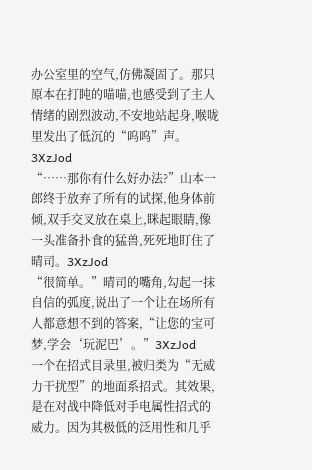办公室里的空气,仿佛凝固了。那只原本在打盹的喵喵,也感受到了主人情绪的剧烈波动,不安地站起身,喉咙里发出了低沉的“呜呜”声。3XzJod
“……那你有什么好办法?”山本一郎终于放弃了所有的试探,他身体前倾,双手交叉放在桌上,眯起眼睛,像一头准备扑食的猛兽,死死地盯住了晴司。3XzJod
“很简单。”晴司的嘴角,勾起一抹自信的弧度,说出了一个让在场所有人都意想不到的答案,“让您的宝可梦,学会‘玩泥巴’。”3XzJod
一个在招式目录里,被归类为“无威力干扰型”的地面系招式。其效果,是在对战中降低对手电属性招式的威力。因为其极低的泛用性和几乎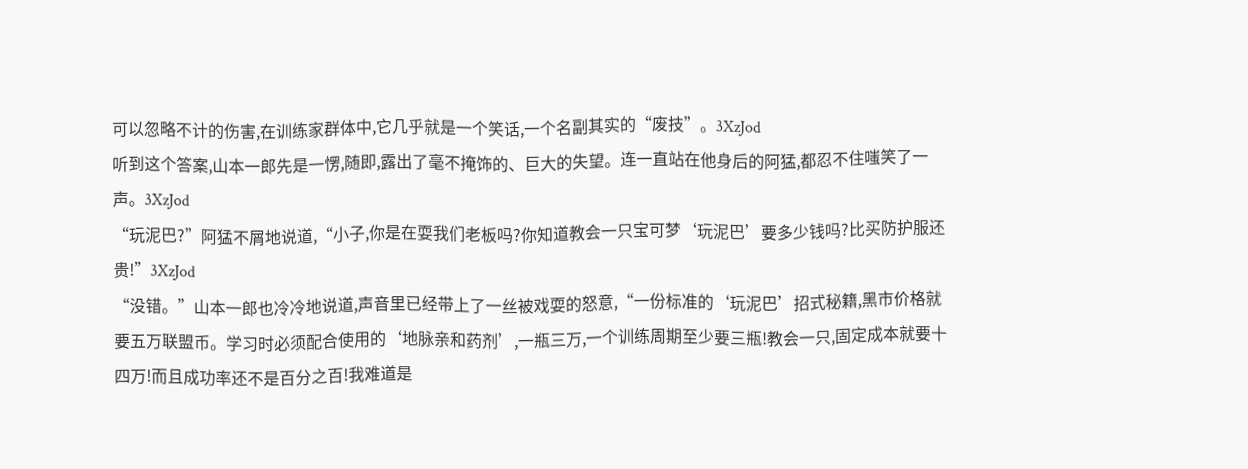可以忽略不计的伤害,在训练家群体中,它几乎就是一个笑话,一个名副其实的“废技”。3XzJod
听到这个答案,山本一郎先是一愣,随即,露出了毫不掩饰的、巨大的失望。连一直站在他身后的阿猛,都忍不住嗤笑了一声。3XzJod
“玩泥巴?”阿猛不屑地说道,“小子,你是在耍我们老板吗?你知道教会一只宝可梦‘玩泥巴’要多少钱吗?比买防护服还贵!”3XzJod
“没错。”山本一郎也冷冷地说道,声音里已经带上了一丝被戏耍的怒意,“一份标准的‘玩泥巴’招式秘籍,黑市价格就要五万联盟币。学习时必须配合使用的‘地脉亲和药剂’,一瓶三万,一个训练周期至少要三瓶!教会一只,固定成本就要十四万!而且成功率还不是百分之百!我难道是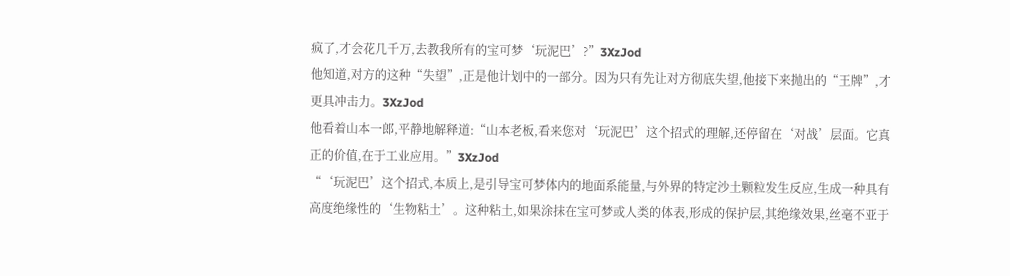疯了,才会花几千万,去教我所有的宝可梦‘玩泥巴’?”3XzJod
他知道,对方的这种“失望”,正是他计划中的一部分。因为只有先让对方彻底失望,他接下来抛出的“王牌”,才更具冲击力。3XzJod
他看着山本一郎,平静地解释道:“山本老板,看来您对‘玩泥巴’这个招式的理解,还停留在‘对战’层面。它真正的价值,在于工业应用。”3XzJod
“‘玩泥巴’这个招式,本质上,是引导宝可梦体内的地面系能量,与外界的特定沙土颗粒发生反应,生成一种具有高度绝缘性的‘生物粘土’。这种粘土,如果涂抹在宝可梦或人类的体表,形成的保护层,其绝缘效果,丝毫不亚于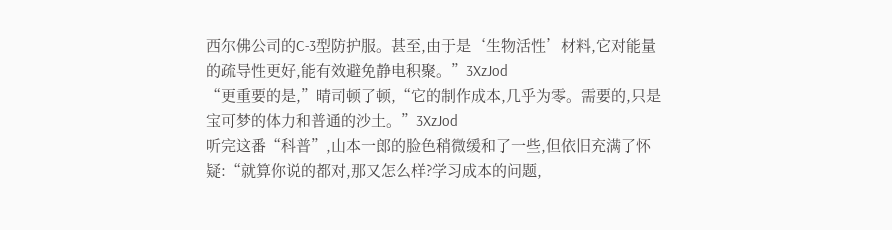西尔佛公司的C-3型防护服。甚至,由于是‘生物活性’材料,它对能量的疏导性更好,能有效避免静电积聚。”3XzJod
“更重要的是,”晴司顿了顿,“它的制作成本,几乎为零。需要的,只是宝可梦的体力和普通的沙土。”3XzJod
听完这番“科普”,山本一郎的脸色稍微缓和了一些,但依旧充满了怀疑:“就算你说的都对,那又怎么样?学习成本的问题,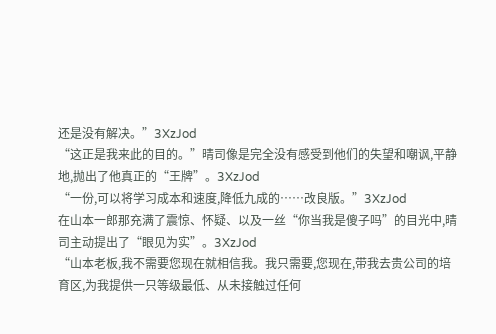还是没有解决。”3XzJod
“这正是我来此的目的。”晴司像是完全没有感受到他们的失望和嘲讽,平静地,抛出了他真正的“王牌”。3XzJod
“一份,可以将学习成本和速度,降低九成的……改良版。”3XzJod
在山本一郎那充满了震惊、怀疑、以及一丝“你当我是傻子吗”的目光中,晴司主动提出了“眼见为实”。3XzJod
“山本老板,我不需要您现在就相信我。我只需要,您现在,带我去贵公司的培育区,为我提供一只等级最低、从未接触过任何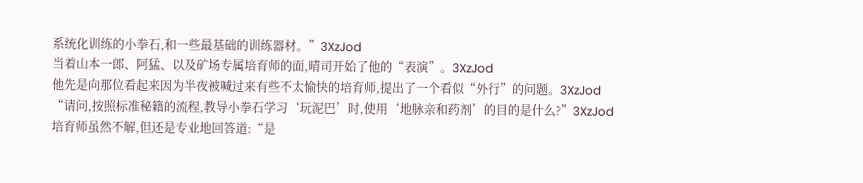系统化训练的小拳石,和一些最基础的训练器材。”3XzJod
当着山本一郎、阿猛、以及矿场专属培育师的面,晴司开始了他的“表演”。3XzJod
他先是向那位看起来因为半夜被喊过来有些不太愉快的培育师,提出了一个看似“外行”的问题。3XzJod
“请问,按照标准秘籍的流程,教导小拳石学习‘玩泥巴’时,使用‘地脉亲和药剂’的目的是什么?”3XzJod
培育师虽然不解,但还是专业地回答道:“是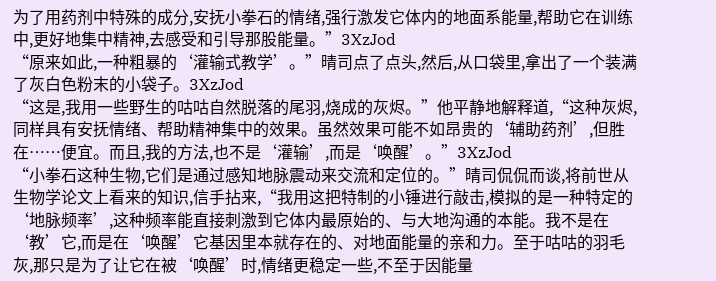为了用药剂中特殊的成分,安抚小拳石的情绪,强行激发它体内的地面系能量,帮助它在训练中,更好地集中精神,去感受和引导那股能量。”3XzJod
“原来如此,一种粗暴的‘灌输式教学’。”晴司点了点头,然后,从口袋里,拿出了一个装满了灰白色粉末的小袋子。3XzJod
“这是,我用一些野生的咕咕自然脱落的尾羽,烧成的灰烬。”他平静地解释道,“这种灰烬,同样具有安抚情绪、帮助精神集中的效果。虽然效果可能不如昂贵的‘辅助药剂’,但胜在……便宜。而且,我的方法,也不是‘灌输’,而是‘唤醒’。”3XzJod
“小拳石这种生物,它们是通过感知地脉震动来交流和定位的。”晴司侃侃而谈,将前世从生物学论文上看来的知识,信手拈来,“我用这把特制的小锤进行敲击,模拟的是一种特定的‘地脉频率’,这种频率能直接刺激到它体内最原始的、与大地沟通的本能。我不是在‘教’它,而是在‘唤醒’它基因里本就存在的、对地面能量的亲和力。至于咕咕的羽毛灰,那只是为了让它在被‘唤醒’时,情绪更稳定一些,不至于因能量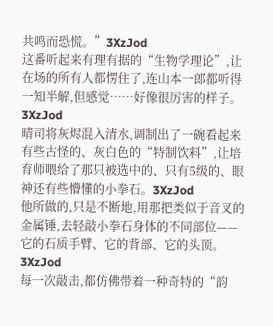共鸣而恐慌。”3XzJod
这番听起来有理有据的“生物学理论”,让在场的所有人都愣住了,连山本一郎都听得一知半解,但感觉……好像很厉害的样子。3XzJod
晴司将灰烬混入清水,调制出了一碗看起来有些古怪的、灰白色的“特制饮料”,让培育师喂给了那只被选中的、只有5级的、眼神还有些懵懂的小拳石。3XzJod
他所做的,只是不断地,用那把类似于音叉的金属锤,去轻敲小拳石身体的不同部位——它的石质手臂、它的背部、它的头顶。3XzJod
每一次敲击,都仿佛带着一种奇特的“韵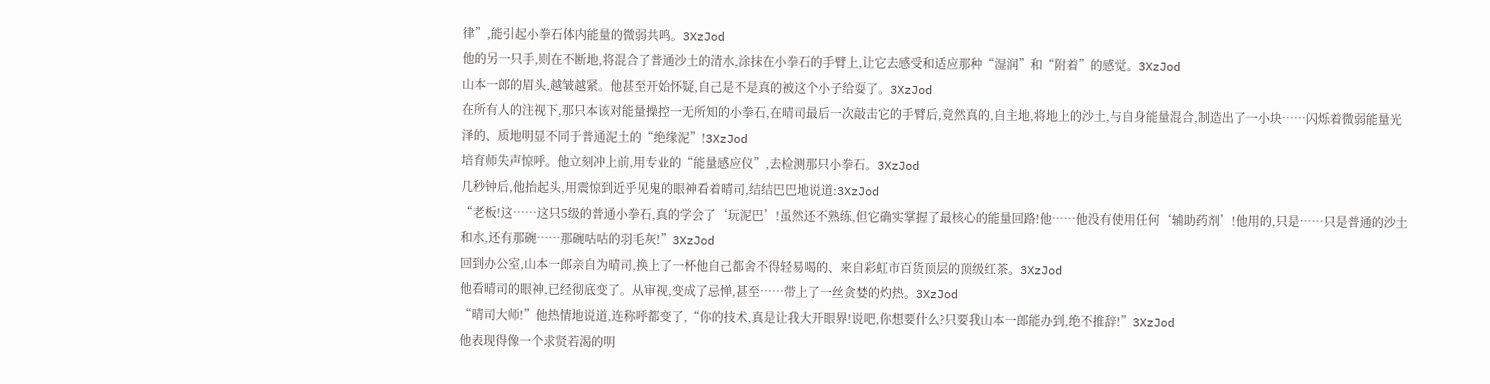律”,能引起小拳石体内能量的微弱共鸣。3XzJod
他的另一只手,则在不断地,将混合了普通沙土的清水,涂抹在小拳石的手臂上,让它去感受和适应那种“湿润”和“附着”的感觉。3XzJod
山本一郎的眉头,越皱越紧。他甚至开始怀疑,自己是不是真的被这个小子给耍了。3XzJod
在所有人的注视下,那只本该对能量操控一无所知的小拳石,在晴司最后一次敲击它的手臂后,竟然真的,自主地,将地上的沙土,与自身能量混合,制造出了一小块……闪烁着微弱能量光泽的、质地明显不同于普通泥土的“绝缘泥”!3XzJod
培育师失声惊呼。他立刻冲上前,用专业的“能量感应仪”,去检测那只小拳石。3XzJod
几秒钟后,他抬起头,用震惊到近乎见鬼的眼神看着晴司,结结巴巴地说道:3XzJod
“老板!这……这只5级的普通小拳石,真的学会了‘玩泥巴’!虽然还不熟练,但它确实掌握了最核心的能量回路!他……他没有使用任何‘辅助药剂’!他用的,只是……只是普通的沙土和水,还有那碗……那碗咕咕的羽毛灰!”3XzJod
回到办公室,山本一郎亲自为晴司,换上了一杯他自己都舍不得轻易喝的、来自彩虹市百货顶层的顶级红茶。3XzJod
他看晴司的眼神,已经彻底变了。从审视,变成了忌惮,甚至……带上了一丝贪婪的灼热。3XzJod
“晴司大师!”他热情地说道,连称呼都变了,“你的技术,真是让我大开眼界!说吧,你想要什么?只要我山本一郎能办到,绝不推辞!”3XzJod
他表现得像一个求贤若渴的明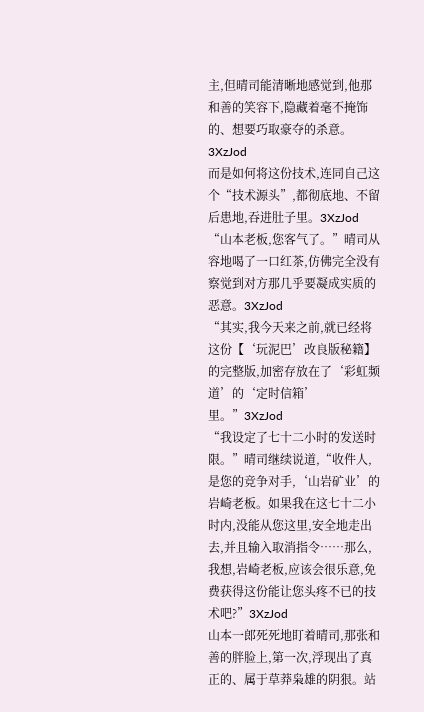主,但晴司能清晰地感觉到,他那和善的笑容下,隐藏着毫不掩饰的、想要巧取豪夺的杀意。3XzJod
而是如何将这份技术,连同自己这个“技术源头”,都彻底地、不留后患地,吞进肚子里。3XzJod
“山本老板,您客气了。”晴司从容地喝了一口红茶,仿佛完全没有察觉到对方那几乎要凝成实质的恶意。3XzJod
“其实,我今天来之前,就已经将这份【‘玩泥巴’改良版秘籍】的完整版,加密存放在了‘彩虹频道’的‘定时信箱’里。”3XzJod
“我设定了七十二小时的发送时限。”晴司继续说道,“收件人,是您的竞争对手,‘山岩矿业’的岩崎老板。如果我在这七十二小时内,没能从您这里,安全地走出去,并且输入取消指令……那么,我想,岩崎老板,应该会很乐意,免费获得这份能让您头疼不已的技术吧?”3XzJod
山本一郎死死地盯着晴司,那张和善的胖脸上,第一次,浮现出了真正的、属于草莽枭雄的阴狠。站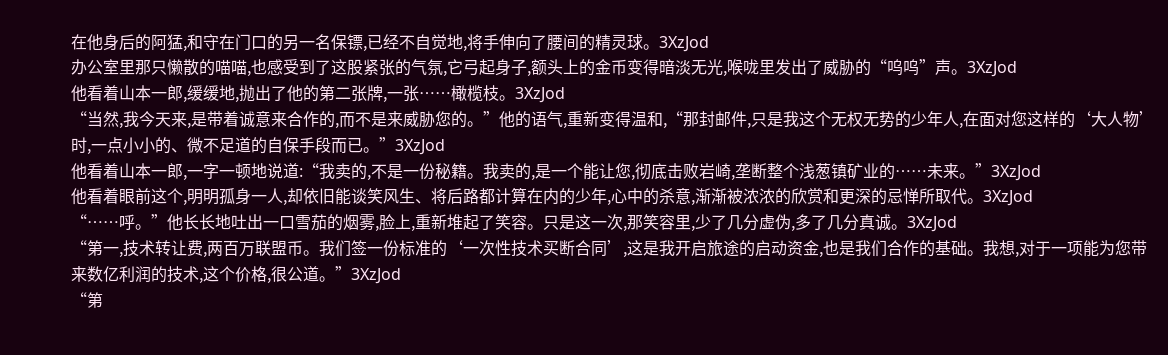在他身后的阿猛,和守在门口的另一名保镖,已经不自觉地,将手伸向了腰间的精灵球。3XzJod
办公室里那只懒散的喵喵,也感受到了这股紧张的气氛,它弓起身子,额头上的金币变得暗淡无光,喉咙里发出了威胁的“呜呜”声。3XzJod
他看着山本一郎,缓缓地,抛出了他的第二张牌,一张……橄榄枝。3XzJod
“当然,我今天来,是带着诚意来合作的,而不是来威胁您的。”他的语气,重新变得温和,“那封邮件,只是我这个无权无势的少年人,在面对您这样的‘大人物’时,一点小小的、微不足道的自保手段而已。”3XzJod
他看着山本一郎,一字一顿地说道:“我卖的,不是一份秘籍。我卖的,是一个能让您,彻底击败岩崎,垄断整个浅葱镇矿业的……未来。”3XzJod
他看着眼前这个,明明孤身一人,却依旧能谈笑风生、将后路都计算在内的少年,心中的杀意,渐渐被浓浓的欣赏和更深的忌惮所取代。3XzJod
“……呼。”他长长地吐出一口雪茄的烟雾,脸上,重新堆起了笑容。只是这一次,那笑容里,少了几分虚伪,多了几分真诚。3XzJod
“第一,技术转让费,两百万联盟币。我们签一份标准的‘一次性技术买断合同’,这是我开启旅途的启动资金,也是我们合作的基础。我想,对于一项能为您带来数亿利润的技术,这个价格,很公道。”3XzJod
“第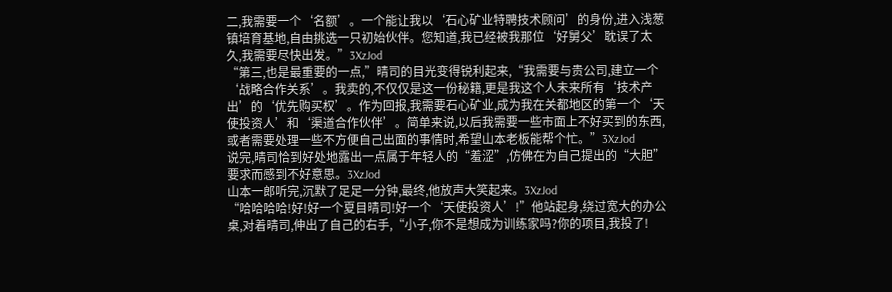二,我需要一个‘名额’。一个能让我以‘石心矿业特聘技术顾问’的身份,进入浅葱镇培育基地,自由挑选一只初始伙伴。您知道,我已经被我那位‘好舅父’耽误了太久,我需要尽快出发。”3XzJod
“第三,也是最重要的一点,”晴司的目光变得锐利起来,“我需要与贵公司,建立一个‘战略合作关系’。我卖的,不仅仅是这一份秘籍,更是我这个人未来所有‘技术产出’的‘优先购买权’。作为回报,我需要石心矿业,成为我在关都地区的第一个‘天使投资人’和‘渠道合作伙伴’。简单来说,以后我需要一些市面上不好买到的东西,或者需要处理一些不方便自己出面的事情时,希望山本老板能帮个忙。”3XzJod
说完,晴司恰到好处地露出一点属于年轻人的“羞涩”,仿佛在为自己提出的“大胆”要求而感到不好意思。3XzJod
山本一郎听完,沉默了足足一分钟,最终,他放声大笑起来。3XzJod
“哈哈哈哈!好!好一个夏目晴司!好一个‘天使投资人’!”他站起身,绕过宽大的办公桌,对着晴司,伸出了自己的右手,“小子,你不是想成为训练家吗?你的项目,我投了!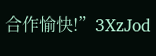合作愉快!”3XzJod